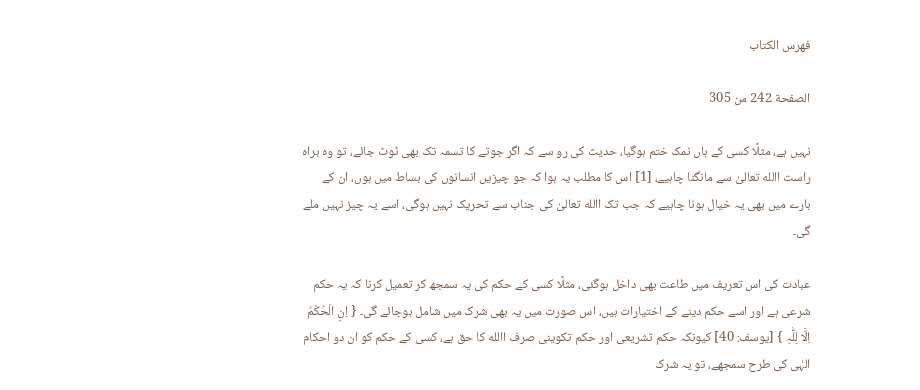فهرس الكتاب

الصفحة 242 من 305

نہیں ہے، مثلًا کسی کے ہاں نمک ختم ہوگیا، حدیث کی رو سے کہ اگر جوتے کا تسمہ تک بھی ٹوٹ جائے، تو وہ براہ راست االله تعالیٰ سے مانگنا چاہیے، [1] اس کا مطلب یہ ہوا کہ جو چیزیں انسانوں کی بساط میں ہوں، ان کے بارے میں بھی یہ خیال ہونا چاہیے کہ جب تک االله تعالیٰ کی جناب سے تحریک نہیں ہوگی، اسے یہ چیز نہیں ملے گی۔

عبادت کی اس تعریف میں طاعت بھی داخل ہوگئی، مثلًا کسی کے حکم کی یہ سمجھ کر تعمیل کرنا کہ یہ حکم شرعی ہے اور اسے حکم دینے کے اختیارات ہیں، اس صورت میں یہ بھی شرک میں شامل ہوجائے گی۔ { اِنِ الْحُکْمُ اِلَّا لِلّٰہِ } [یوسف: 40] کیونکہ حکم تشریعی اور حکم تکوینی صرف االله کا حق ہے، کسی کے حکم کو ان دو احکام الہٰی کی طرح سمجھے، تو یہ شرک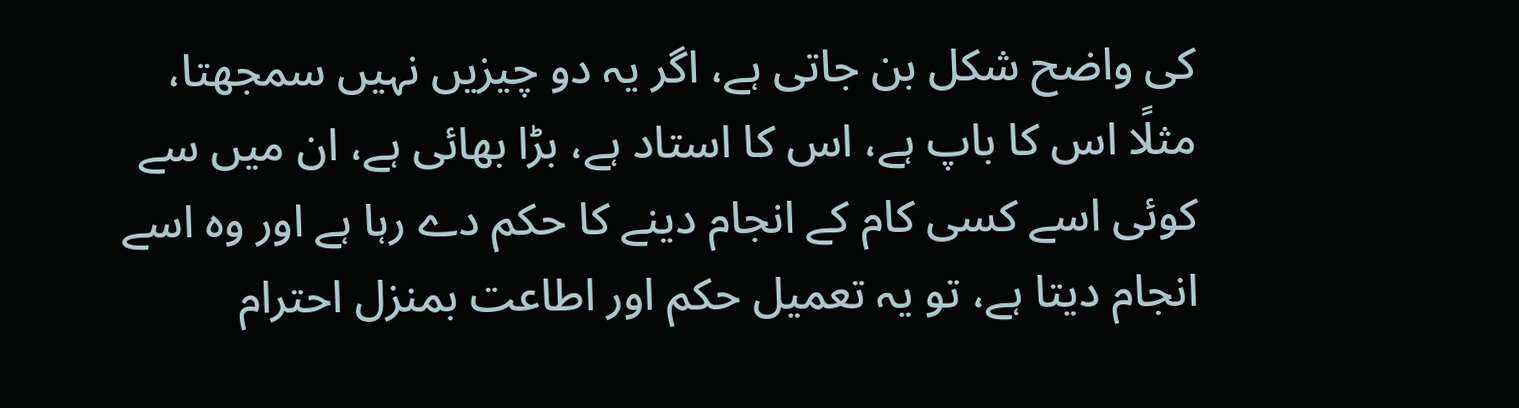کی واضح شکل بن جاتی ہے، اگر یہ دو چیزیں نہیں سمجھتا، مثلًا اس کا باپ ہے، اس کا استاد ہے، بڑا بھائی ہے، ان میں سے کوئی اسے کسی کام کے انجام دینے کا حکم دے رہا ہے اور وہ اسے انجام دیتا ہے، تو یہ تعمیل حکم اور اطاعت بمنزل احترام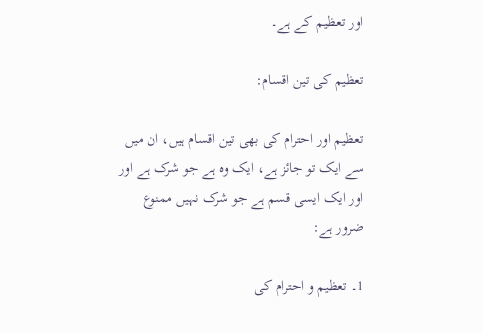اور تعظیم کے ہے۔

تعظیم کی تین اقسام:

تعظیم اور احترام کی بھی تین اقسام ہیں، ان میں سے ایک تو جائز ہے، ایک وہ ہے جو شرک ہے اور اور ایک ایسی قسم ہے جو شرک نہیں ممنوع ضرور ہے:

1۔ تعظیم و احترام کی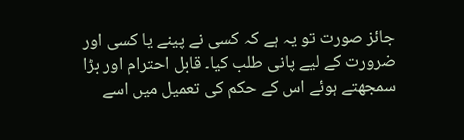جائز صورت تو یہ ہے کہ کسی نے پینے یا کسی اور ضرورت کے لیے پانی طلب کیا۔ قابل احترام اور بڑا سمجھتے ہوئے اس کے حکم کی تعمیل میں اسے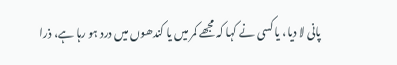پانی لا دیا، یا کسی نے کہا کہ مجھے کمر میں یا کندھوں میں درد ہو رہا ہے، ذرا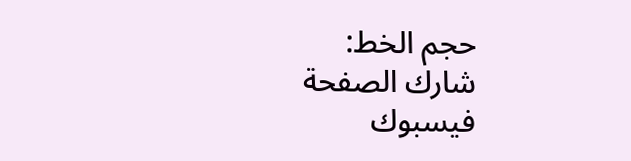حجم الخط:
شارك الصفحة
فيسبوك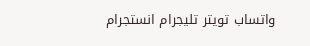واتساب تويتر تليجرام انستجرام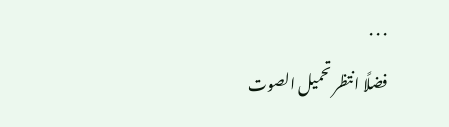. . .
فضلًا انتظر تحميل الصوت